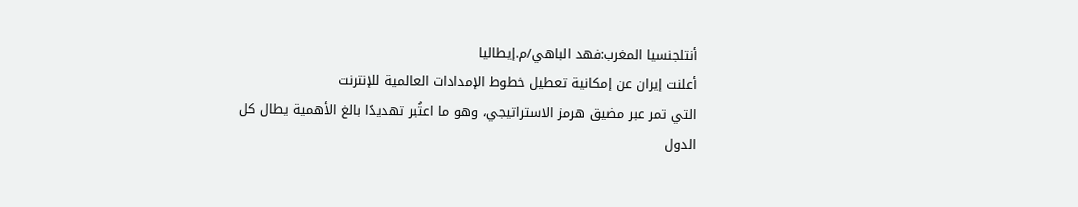أنتلجنسيا المغرب:فهد الباهي/م.إيطاليا
أعلنت إيران عن إمكانية تعطيل خطوط الإمدادات العالمية للإنترنت
التي تمر عبر مضيق هرمز الاستراتيجي، وهو ما اعتُبر تهديدًا بالغ الأهمية يطال كل
الدول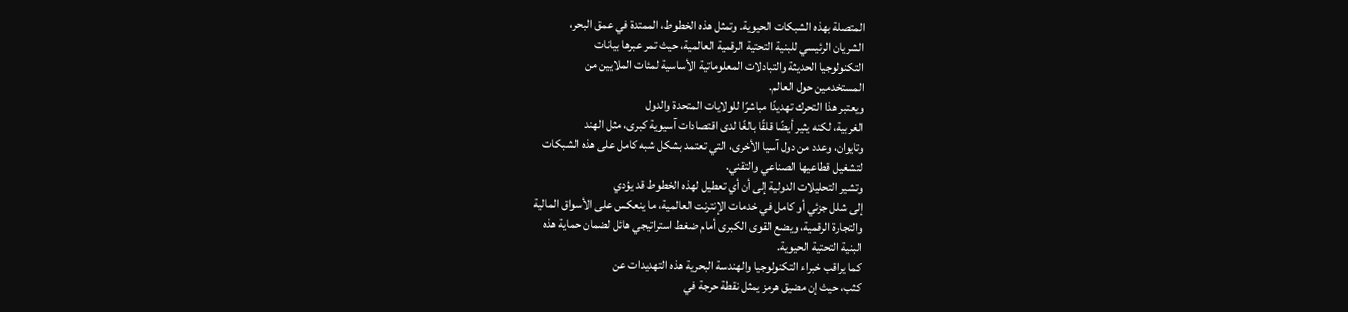المتصلة بهذه الشبكات الحيوية. وتمثل هذه الخطوط، الممتدة في عمق البحر،
الشريان الرئيسي للبنية التحتية الرقمية العالمية، حيث تمر عبرها بيانات
التكنولوجيا الحديثة والتبادلات المعلوماتية الأساسية لمئات الملايين من
المستخدمين حول العالم.
ويعتبر هذا التحرك تهديدًا مباشرًا للولايات المتحدة والدول
الغربية، لكنه يثير أيضًا قلقًا بالغًا لدى اقتصادات آسيوية كبرى، مثل الهند
وتايوان، وعدد من دول آسيا الأخرى، التي تعتمد بشكل شبه كامل على هذه الشبكات
لتشغيل قطاعيها الصناعي والتقني.
وتشير التحليلات الدولية إلى أن أي تعطيل لهذه الخطوط قد يؤدي
إلى شلل جزئي أو كامل في خدمات الإنترنت العالمية، ما ينعكس على الأسواق المالية
والتجارة الرقمية، ويضع القوى الكبرى أمام ضغط استراتيجي هائل لضمان حماية هذه
البنية التحتية الحيوية.
كما يراقب خبراء التكنولوجيا والهندسة البحرية هذه التهديدات عن
كثب، حيث إن مضيق هرمز يمثل نقطة حرجة في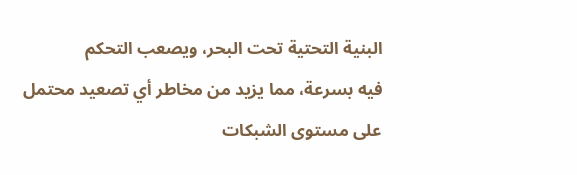البنية التحتية تحت البحر، ويصعب التحكم
فيه بسرعة، مما يزيد من مخاطر أي تصعيد محتمل على مستوى الشبكات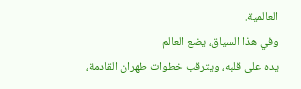العالمية.
وفي هذا السياق، يضع العالم
يده على قلبه، ويترقب خطوات طهران القادمة،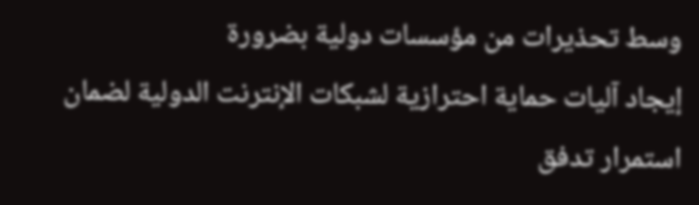وسط تحذيرات من مؤسسات دولية بضرورة
إيجاد آليات حماية احترازية لشبكات الإنترنت الدولية لضمان استمرار تدفق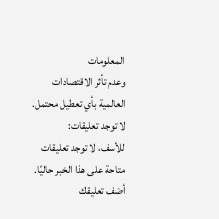المعلومات
وعدم تأثر الاقتصادات العالمية بأي تعطيل محتمل.
لا توجد تعليقات:
للأسف، لا توجد تعليقات متاحة على هذا الخبر حاليًا.
أضف تعليقك